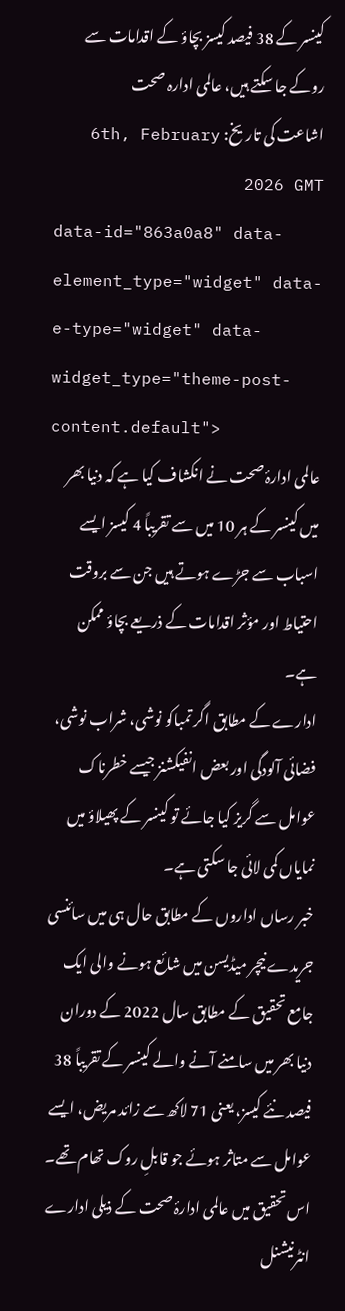کینسر کے 38 فیصد کیسز بچاؤ کے اقدامات سے روکے جا سکتے ہیں، عالمی ادارہ صحت
اشاعت کی تاریخ: 6th, February 2026 GMT
data-id="863a0a8" data-element_type="widget" data-e-type="widget" data-widget_type="theme-post-content.default">
عالمی ادارۂ صحت نے انکشاف کیا ہے کہ دنیا بھر میں کینسر کے ہر 10 میں سے تقریباً 4 کیسز ایسے اسباب سے جڑے ہوتے ہیں جن سے بروقت احتیاط اور مؤثر اقدامات کے ذریعے بچاؤ ممکن ہے۔
ادارے کے مطابق اگر تمباکو نوشی، شراب نوشی، فضائی آلودگی اور بعض انفیکشنز جیسے خطرناک عوامل سے گریز کیا جائے تو کینسر کے پھیلاؤ میں نمایاں کمی لائی جا سکتی ہے۔
خبر رساں اداروں کے مطابق حال ہی میں سائنسی جریدے نیچر میڈیسن میں شائع ہونے والی ایک جامع تحقیق کے مطابق سال 2022 کے دوران دنیا بھر میں سامنے آنے والے کینسر کے تقریباً 38 فیصد نئے کیسز، یعنی 71 لاکھ سے زائد مریض، ایسے عوامل سے متاثر ہوئے جو قابلِ روک تھام تھے۔
اس تحقیق میں عالمی ادارۂ صحت کے ذیلی ادارے انٹرنیشنل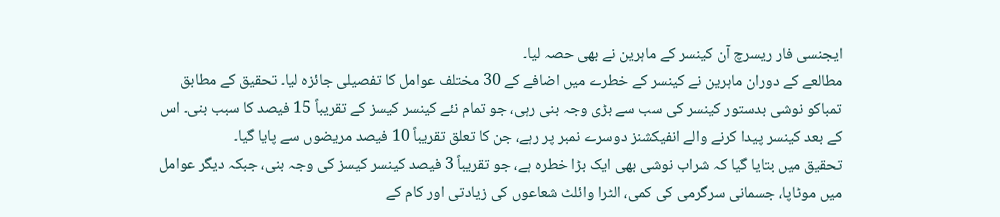ایجنسی فار ریسرچ آن کینسر کے ماہرین نے بھی حصہ لیا۔
مطالعے کے دوران ماہرین نے کینسر کے خطرے میں اضافے کے 30 مختلف عوامل کا تفصیلی جائزہ لیا۔ تحقیق کے مطابق تمباکو نوشی بدستور کینسر کی سب سے بڑی وجہ بنی رہی، جو تمام نئے کینسر کیسز کے تقریباً 15 فیصد کا سبب بنی۔ اس کے بعد کینسر پیدا کرنے والے انفیکشنز دوسرے نمبر پر رہے، جن کا تعلق تقریباً 10 فیصد مریضوں سے پایا گیا۔
تحقیق میں بتایا گیا کہ شراب نوشی بھی ایک بڑا خطرہ ہے، جو تقریباً 3 فیصد کینسر کیسز کی وجہ بنی، جبکہ دیگر عوامل میں موٹاپا، جسمانی سرگرمی کی کمی، الٹرا وائلٹ شعاعوں کی زیادتی اور کام کے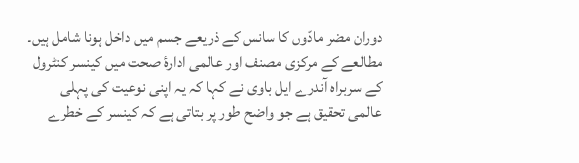دوران مضر مادّوں کا سانس کے ذریعے جسم میں داخل ہونا شامل ہیں۔
مطالعے کے مرکزی مصنف اور عالمی ادارۂ صحت میں کینسر کنٹرول کے سربراہ آندرے ایل باوی نے کہا کہ یہ اپنی نوعیت کی پہلی عالمی تحقیق ہے جو واضح طور پر بتاتی ہے کہ کینسر کے خطرے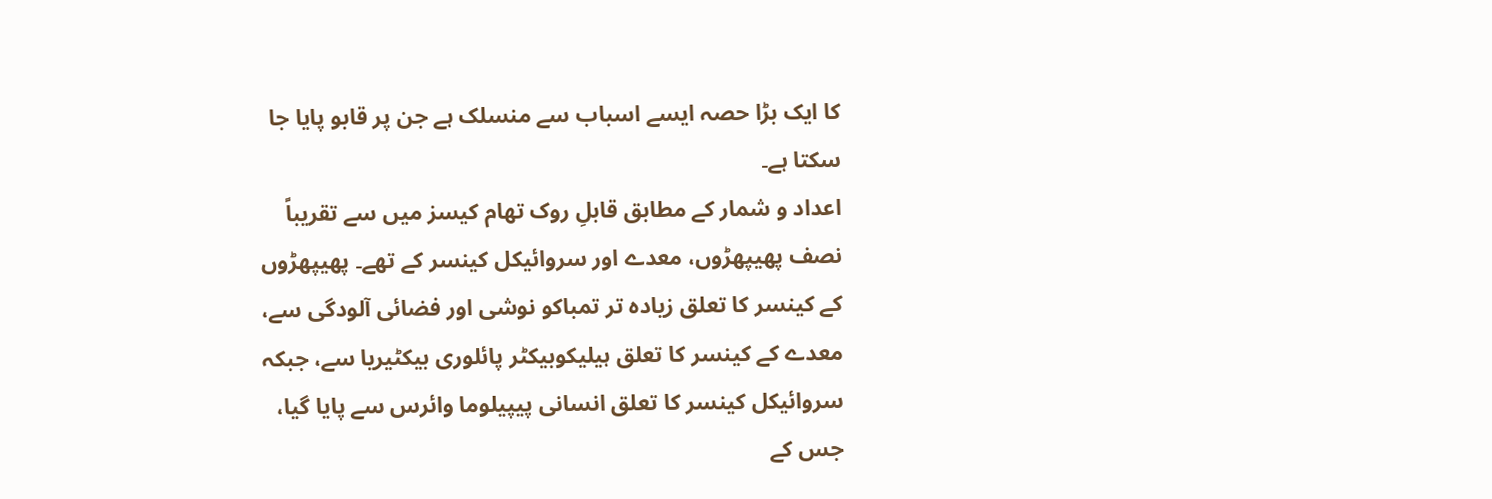کا ایک بڑا حصہ ایسے اسباب سے منسلک ہے جن پر قابو پایا جا سکتا ہے۔
اعداد و شمار کے مطابق قابلِ روک تھام کیسز میں سے تقریباً نصف پھیپھڑوں، معدے اور سروائیکل کینسر کے تھے۔ پھیپھڑوں کے کینسر کا تعلق زیادہ تر تمباکو نوشی اور فضائی آلودگی سے، معدے کے کینسر کا تعلق ہیلیکوبیکٹر پائلوری بیکٹیریا سے، جبکہ سروائیکل کینسر کا تعلق انسانی پیپیلوما وائرس سے پایا گیا، جس کے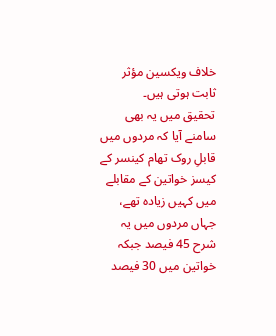خلاف ویکسین مؤثر ثابت ہوتی ہیں۔
تحقیق میں یہ بھی سامنے آیا کہ مردوں میں قابلِ روک تھام کینسر کے کیسز خواتین کے مقابلے میں کہیں زیادہ تھے، جہاں مردوں میں یہ شرح 45 فیصد جبکہ خواتین میں 30 فیصد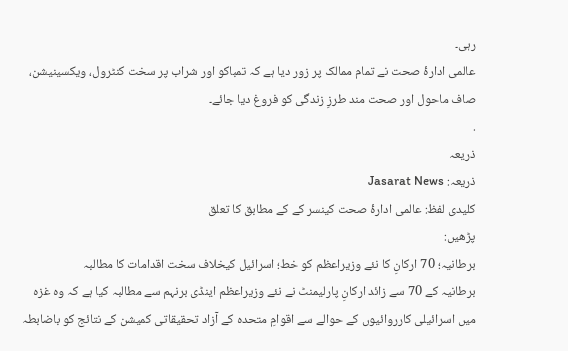رہی۔
عالمی ادارۂ صحت نے تمام ممالک پر زور دیا ہے کہ تمباکو اور شراب پر سخت کنٹرول، ویکسینیشن، صاف ماحول اور صحت مند طرزِ زندگی کو فروغ دیا جائے۔
.
ذریعہ
ذریعہ: Jasarat News
کلیدی لفظ: عالمی ادارۂ صحت کینسر کے کے مطابق کا تعلق
پڑھیں:
برطانیہ؛ 70 ارکانِ کا نئے وزیراعظم کو خط؛ اسرائیل کیخلاف سخت اقدامات کا مطالبہ
برطانیہ کے 70 سے زائد ارکانِ پارلیمنٹ نے نئے وزیراعظم اینڈی برنہم سے مطالبہ کیا ہے کہ وہ غزہ میں اسرائیلی کارروائیوں کے حوالے سے اقوامِ متحدہ کے آزاد تحقیقاتی کمیشن کے نتائج کو باضابطہ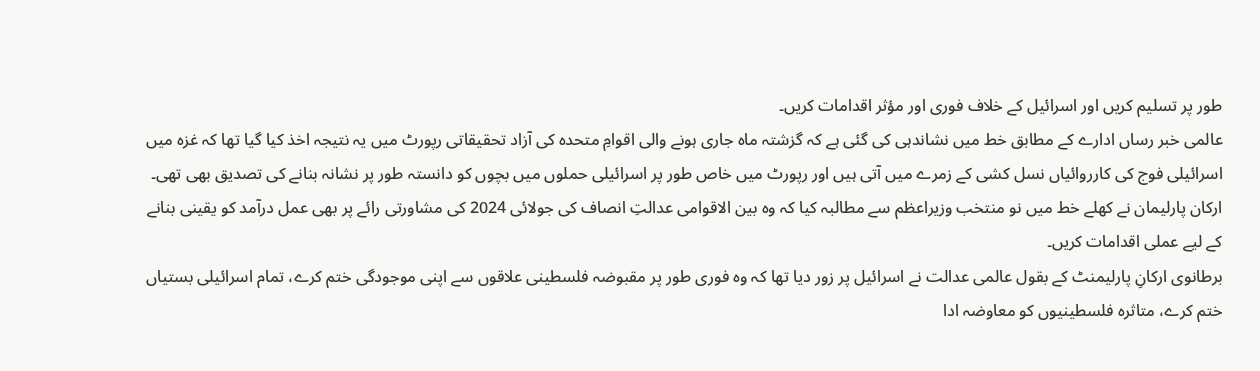طور پر تسلیم کریں اور اسرائیل کے خلاف فوری اور مؤثر اقدامات کریں۔
عالمی خبر رساں ادارے کے مطابق خط میں نشاندہی کی گئی ہے کہ گزشتہ ماہ جاری ہونے والی اقوامِ متحدہ کی آزاد تحقیقاتی رپورٹ میں یہ نتیجہ اخذ کیا گیا تھا کہ غزہ میں اسرائیلی فوج کی کارروائیاں نسل کشی کے زمرے میں آتی ہیں اور رپورٹ میں خاص طور پر اسرائیلی حملوں میں بچوں کو دانستہ طور پر نشانہ بنانے کی تصدیق بھی تھی۔
ارکان پارلیمان نے کھلے خط میں نو منتخب وزیراعظم سے مطالبہ کیا کہ وہ بین الاقوامی عدالتِ انصاف کی جولائی 2024 کی مشاورتی رائے پر بھی عمل درآمد کو یقینی بنانے کے لیے عملی اقدامات کریں۔
برطانوی ارکانِ پارلیمنٹ کے بقول عالمی عدالت نے اسرائیل پر زور دیا تھا کہ وہ فوری طور پر مقبوضہ فلسطینی علاقوں سے اپنی موجودگی ختم کرے، تمام اسرائیلی بستیاں ختم کرے، متاثرہ فلسطینیوں کو معاوضہ ادا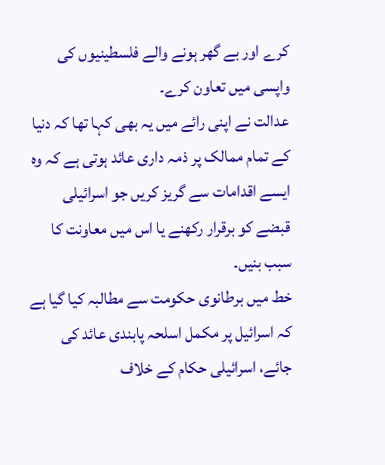کرے اور بے گھر ہونے والے فلسطینیوں کی واپسی میں تعاون کرے۔
عدالت نے اپنی رائے میں یہ بھی کہا تھا کہ دنیا کے تمام ممالک پر ذمہ داری عائد ہوتی ہے کہ وہ ایسے اقدامات سے گریز کریں جو اسرائیلی قبضے کو برقرار رکھنے یا اس میں معاونت کا سبب بنیں۔
خط میں برطانوی حکومت سے مطالبہ کیا گیا ہے کہ اسرائیل پر مکمل اسلحہ پابندی عائد کی جائے، اسرائیلی حکام کے خلاف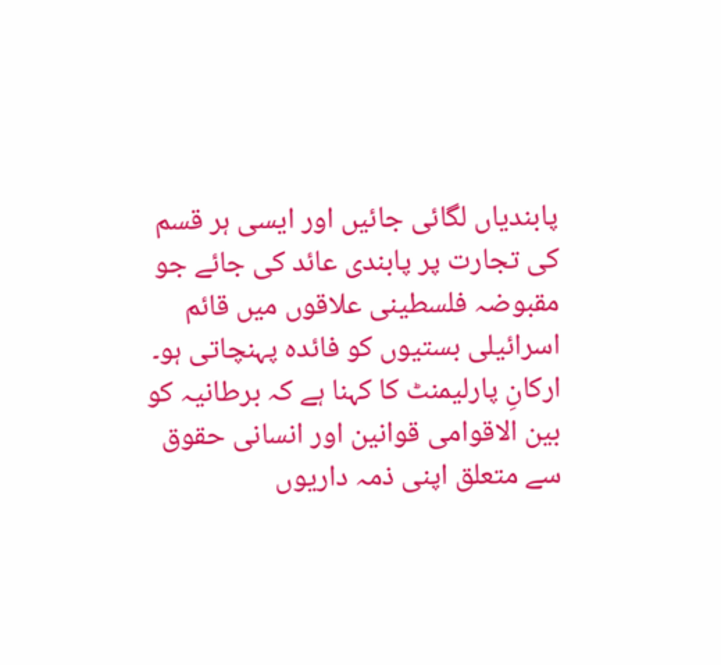پابندیاں لگائی جائیں اور ایسی ہر قسم کی تجارت پر پابندی عائد کی جائے جو مقبوضہ فلسطینی علاقوں میں قائم اسرائیلی بستیوں کو فائدہ پہنچاتی ہو۔
ارکانِ پارلیمنٹ کا کہنا ہے کہ برطانیہ کو بین الاقوامی قوانین اور انسانی حقوق سے متعلق اپنی ذمہ داریوں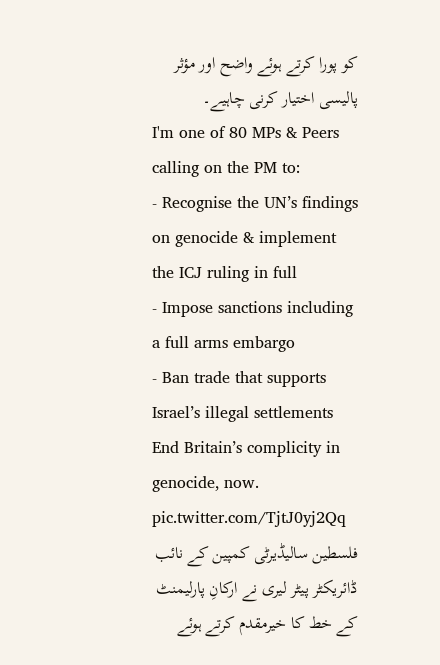کو پورا کرتے ہوئے واضح اور مؤثر پالیسی اختیار کرنی چاہیے۔
I'm one of 80 MPs & Peers calling on the PM to:
- Recognise the UN’s findings on genocide & implement the ICJ ruling in full
- Impose sanctions including a full arms embargo
- Ban trade that supports Israel’s illegal settlements
End Britain’s complicity in genocide, now. pic.twitter.com/TjtJ0yj2Qq
فلسطین سالیڈیرٹی کمپین کے نائب ڈائریکٹر پیٹر لیری نے ارکانِ پارلیمنٹ کے خط کا خیرمقدم کرتے ہوئے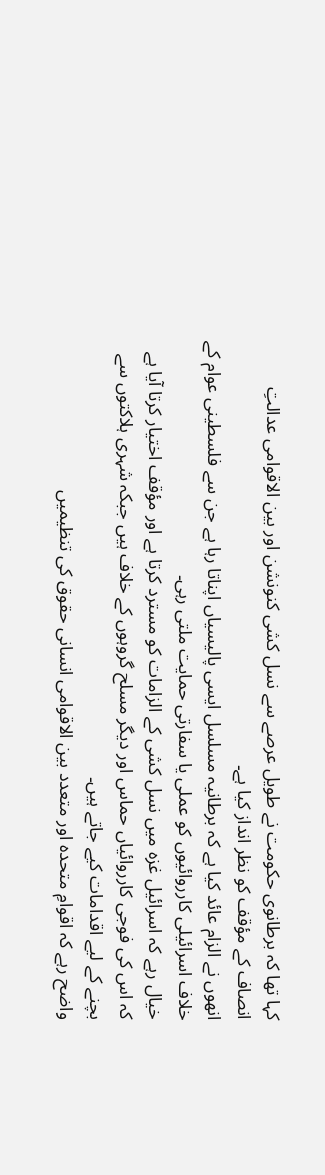کہا تھا کہ برطانوی حکومت نے طویل عرصے سے نسل کشی کنونشن اور بین الاقوامی عدالتِ انصاف کے مؤقف کو نظر انداز کیا ہے۔
انھوں نے الزام عائد کیا ہے کہ برطانیہ مسلسل ایسی پالیسیاں اپناتا رہا ہے جن سے فلسطینی عوام کے خلاف اسرائیلی کارروائیوں کو عملی یا سفارتی حمایت ملتی رہی۔
خیال رہے کہ اسرائیل غزہ میں نسل کشی کے الزامات کو مسترد کرتا ہے اور مؤقف اختیار کرتا آیا ہے کہ اس کی فوجی کارروائیاں حماس اور دیگر مسلح گروہوں کے خلاف ہیں جبکہ شہری ہلاکتوں سے بچنے کے لیے اقدامات کیے جاتے ہیں۔
واضح رہے کہ اقوامِ متحدہ اور متعدد بین الاقوامی انسانی حقوق کی تنظیمیں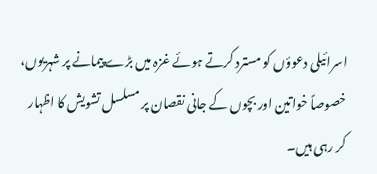اسرائیلی دعوؤں کو مسترد کرتے ہوئے غزہ میں بڑے پیمانے پر شہریوں، خصوصاً خواتین اور بچوں کے جانی نقصان پر مسلسل تشویش کا اظہار کر رہی ہیں۔